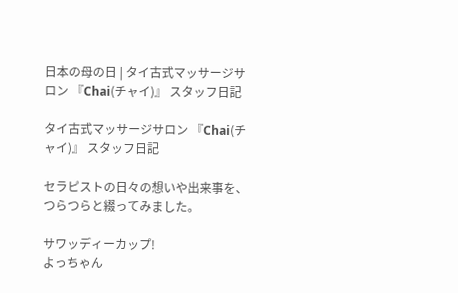日本の母の日 | タイ古式マッサージサロン 『Chai(チャイ)』 スタッフ日記

タイ古式マッサージサロン 『Chai(チャイ)』 スタッフ日記

セラピストの日々の想いや出来事を、つらつらと綴ってみました。

サワッディーカップ!
よっちゃん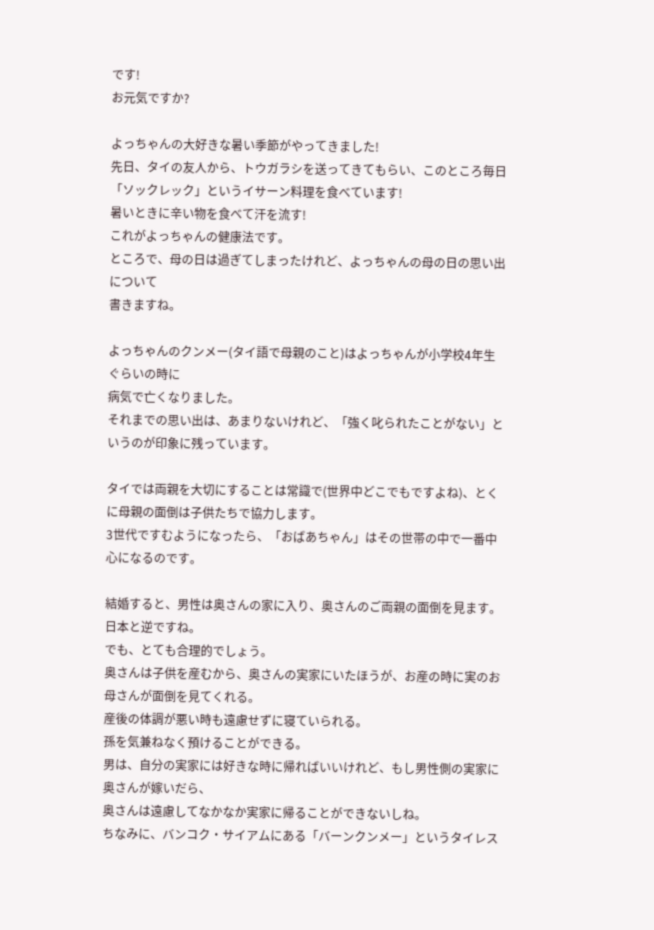です!
お元気ですか?

よっちゃんの大好きな暑い季節がやってきました!
先日、タイの友人から、トウガラシを送ってきてもらい、このところ毎日
「ソックレック」というイサーン料理を食べています!
暑いときに辛い物を食べて汗を流す!
これがよっちゃんの健康法です。
ところで、母の日は過ぎてしまったけれど、よっちゃんの母の日の思い出について
書きますね。

よっちゃんのクンメー(タイ語で母親のこと)はよっちゃんが小学校4年生ぐらいの時に
病気で亡くなりました。
それまでの思い出は、あまりないけれど、「強く叱られたことがない」というのが印象に残っています。

タイでは両親を大切にすることは常識で(世界中どこでもですよね)、とくに母親の面倒は子供たちで協力します。
3世代ですむようになったら、「おばあちゃん」はその世帯の中で一番中心になるのです。

結婚すると、男性は奥さんの家に入り、奥さんのご両親の面倒を見ます。
日本と逆ですね。
でも、とても合理的でしょう。
奥さんは子供を産むから、奥さんの実家にいたほうが、お産の時に実のお母さんが面倒を見てくれる。
産後の体調が悪い時も遠慮せずに寝ていられる。
孫を気兼ねなく預けることができる。
男は、自分の実家には好きな時に帰ればいいけれど、もし男性側の実家に奥さんが嫁いだら、
奥さんは遠慮してなかなか実家に帰ることができないしね。
ちなみに、バンコク・サイアムにある「バーンクンメー」というタイレス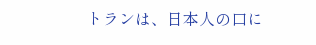トランは、日本人の口に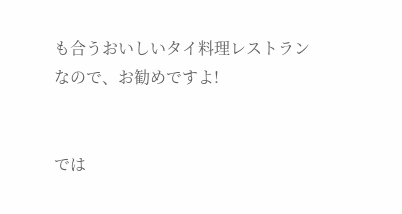も合うおいしいタイ料理レストラン
なので、お勧めですよ!


では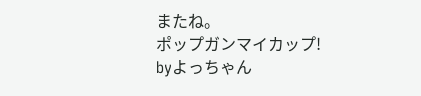またね。
ポップガンマイカップ!
byよっちゃん